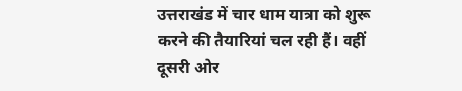उत्तराखंड में चार धाम यात्रा को शुरू करने की तैयारियां चल रही हैं। वहीं दूसरी ओर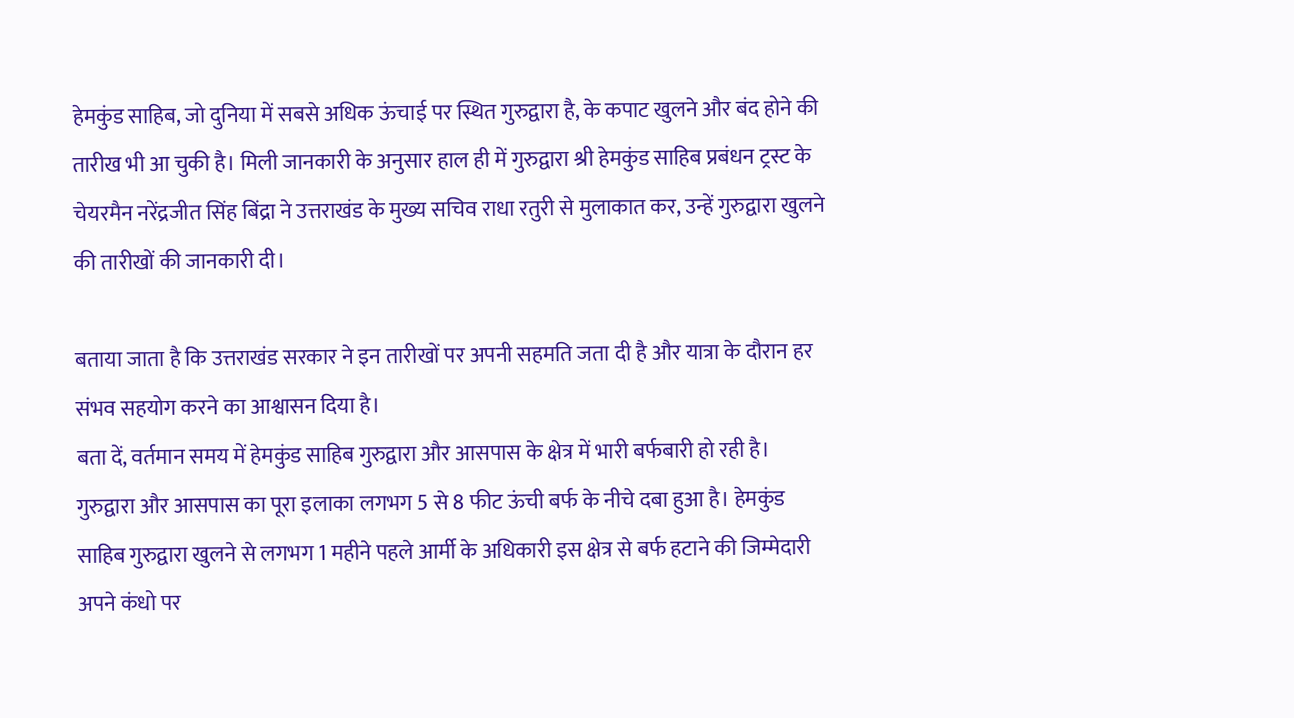हेमकुंड साहिब, जो दुनिया में सबसे अधिक ऊंचाई पर स्थित गुरुद्वारा है, के कपाट खुलने और बंद होने की तारीख भी आ चुकी है। मिली जानकारी के अनुसार हाल ही में गुरुद्वारा श्री हेमकुंड साहिब प्रबंधन ट्रस्ट के चेयरमैन नरेंद्रजीत सिंह बिंद्रा ने उत्तराखंड के मुख्य सचिव राधा रतुरी से मुलाकात कर, उन्हें गुरुद्वारा खुलने की तारीखों की जानकारी दी।

बताया जाता है कि उत्तराखंड सरकार ने इन तारीखों पर अपनी सहमति जता दी है और यात्रा के दौरान हर संभव सहयोग करने का आश्वासन दिया है।
बता दें, वर्तमान समय में हेमकुंड साहिब गुरुद्वारा और आसपास के क्षेत्र में भारी बर्फबारी हो रही है। गुरुद्वारा और आसपास का पूरा इलाका लगभग 5 से 8 फीट ऊंची बर्फ के नीचे दबा हुआ है। हेमकुंड साहिब गुरुद्वारा खुलने से लगभग 1 महीने पहले आर्मी के अधिकारी इस क्षेत्र से बर्फ हटाने की जिम्मेदारी अपने कंधो पर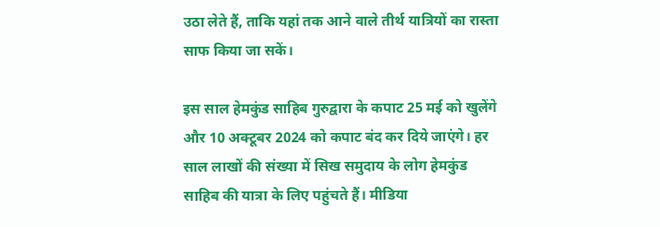उठा लेते हैं, ताकि यहां तक आने वाले तीर्थ यात्रियों का रास्ता साफ किया जा सकें।

इस साल हेमकुंड साहिब गुरुद्वारा के कपाट 25 मई को खुलेंगे और 10 अक्टूबर 2024 को कपाट बंद कर दिये जाएंगे। हर साल लाखों की संख्या में सिख समुदाय के लोग हेमकुंड साहिब की यात्रा के लिए पहुंचते हैं। मीडिया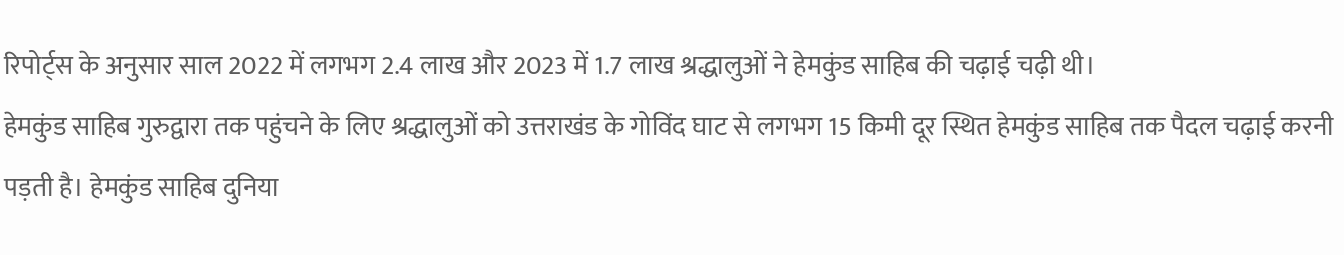रिपोर्ट्स के अनुसार साल 2022 में लगभग 2.4 लाख और 2023 में 1.7 लाख श्रद्धालुओं ने हेमकुंड साहिब की चढ़ाई चढ़ी थी।
हेमकुंड साहिब गुरुद्वारा तक पहुंचने के लिए श्रद्धालुओं को उत्तराखंड के गोविंद घाट से लगभग 15 किमी दूर स्थित हेमकुंड साहिब तक पैदल चढ़ाई करनी पड़ती है। हेमकुंड साहिब दुनिया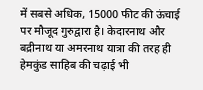में सबसे अधिक, 15000 फीट की ऊंचाई पर मौजूद गुरुद्वारा है। केदारनाथ और बद्रीनाथ या अमरनाथ यात्रा की तरह ही हेमकुंड साहिब की चढ़ाई भी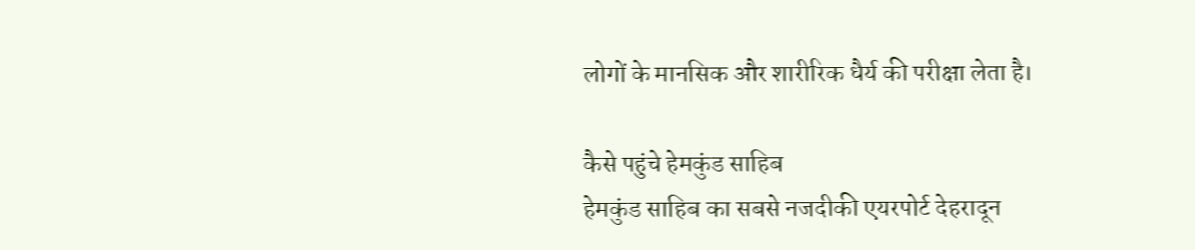लोगों के मानसिक और शारीरिक धैर्य की परीक्षा लेता है।

कैसे पहुंचे हेमकुंड साहिब
हेमकुंड साहिब का सबसे नजदीकी एयरपोर्ट देहरादून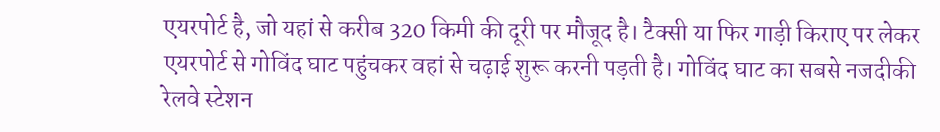एयरपोर्ट है, जो यहां से करीब 320 किमी की दूरी पर मौजूद है। टैक्सी या फिर गाड़ी किराए पर लेकर एयरपोर्ट से गोविंद घाट पहुंचकर वहां से चढ़ाई शुरू करनी पड़ती है। गोविंद घाट का सबसे नजदीकी रेलवे स्टेशन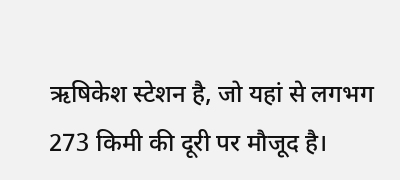ऋषिकेश स्टेशन है, जो यहां से लगभग 273 किमी की दूरी पर मौजूद है।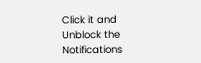Click it and Unblock the Notifications